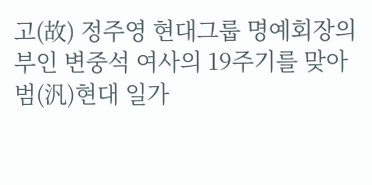고(故) 정주영 현대그룹 명예회장의 부인 변중석 여사의 19주기를 맞아 범(汎)현대 일가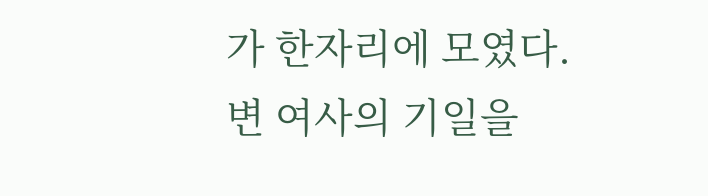가 한자리에 모였다.
변 여사의 기일을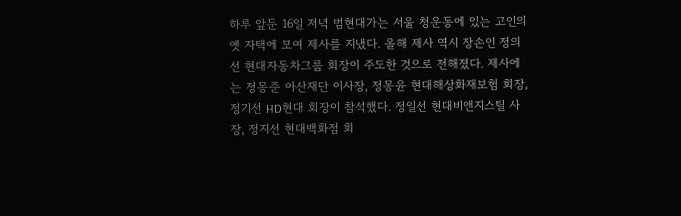하루 앞둔 16일 저녁 범현대가는 서울 청운동에 있는 고인의 옛 자택에 모여 제사를 지냈다. 올해 제사 역시 장손인 정의선 현대자동차그룹 회장이 주도한 것으로 전해졌다. 제사에는 정몽준 아산재단 이사장, 정몽윤 현대해상화재보험 회장, 정기선 HD현대 회장이 참석했다. 정일선 현대비앤지스틸 사장, 정지선 현대백화점 회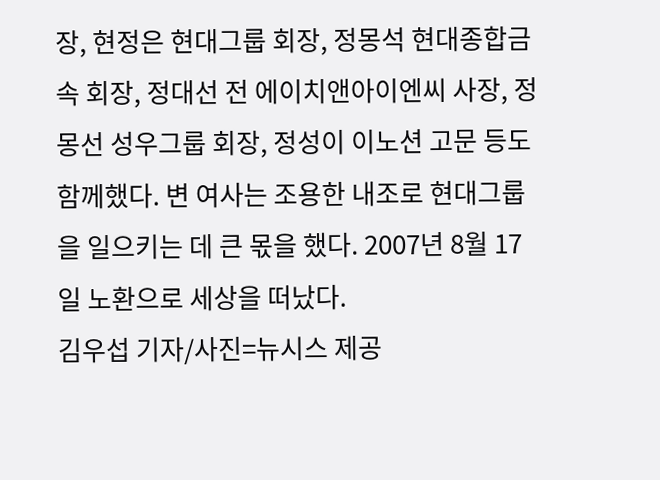장, 현정은 현대그룹 회장, 정몽석 현대종합금속 회장, 정대선 전 에이치앤아이엔씨 사장, 정몽선 성우그룹 회장, 정성이 이노션 고문 등도 함께했다. 변 여사는 조용한 내조로 현대그룹을 일으키는 데 큰 몫을 했다. 2007년 8월 17일 노환으로 세상을 떠났다.
김우섭 기자/사진=뉴시스 제공